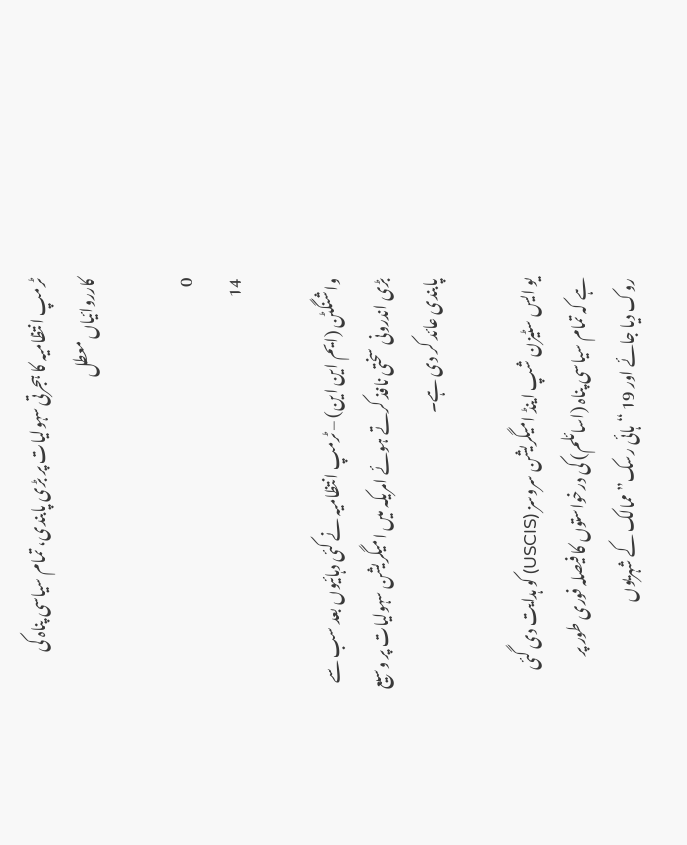ٹرمپ انتظامیہ کا ہجرتی سہولیات پر بڑی پابندی، تمام سیاسی پناہ کی کارروائیاں معطل

0
14

واشنگٹن (ایم این این) – ٹرمپ انتظامیہ نے کئی دہائیوں بعد سب سے بڑی اندرونی سختی نافذ کرتے ہوئے امریکہ میں امیگریشن سہولیات پر وسیع پابندی عائد کر دی ہے۔

یو ایس سٹیزن شپ اینڈ امیگریشن سروسز (USCIS) کو ہدایت دی گئی ہے کہ تمام سیاسی پناہ (اسائلم) کی درخواستوں کا فیصلہ فوری طور پر روک دیا جائے اور 19 “ہائی رسک” ممالک کے شہریوں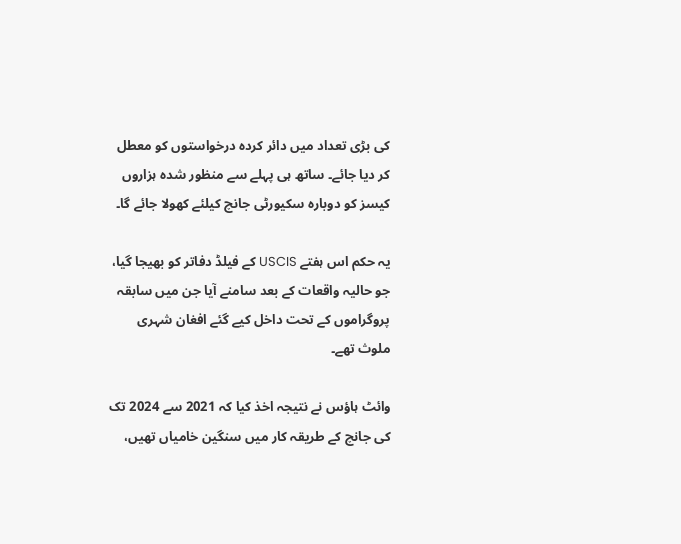کی بڑی تعداد میں دائر کردہ درخواستوں کو معطل کر دیا جائے۔ ساتھ ہی پہلے سے منظور شدہ ہزاروں کیسز کو دوبارہ سکیورٹی جانچ کیلئے کھولا جائے گا۔

یہ حکم اس ہفتے USCIS کے فیلڈ دفاتر کو بھیجا گیا، جو حالیہ واقعات کے بعد سامنے آیا جن میں سابقہ پروگراموں کے تحت داخل کیے گئے افغان شہری ملوث تھے۔

وائٹ ہاؤس نے نتیجہ اخذ کیا کہ 2021 سے 2024 تک کی جانچ کے طریقہ کار میں سنگین خامیاں تھیں،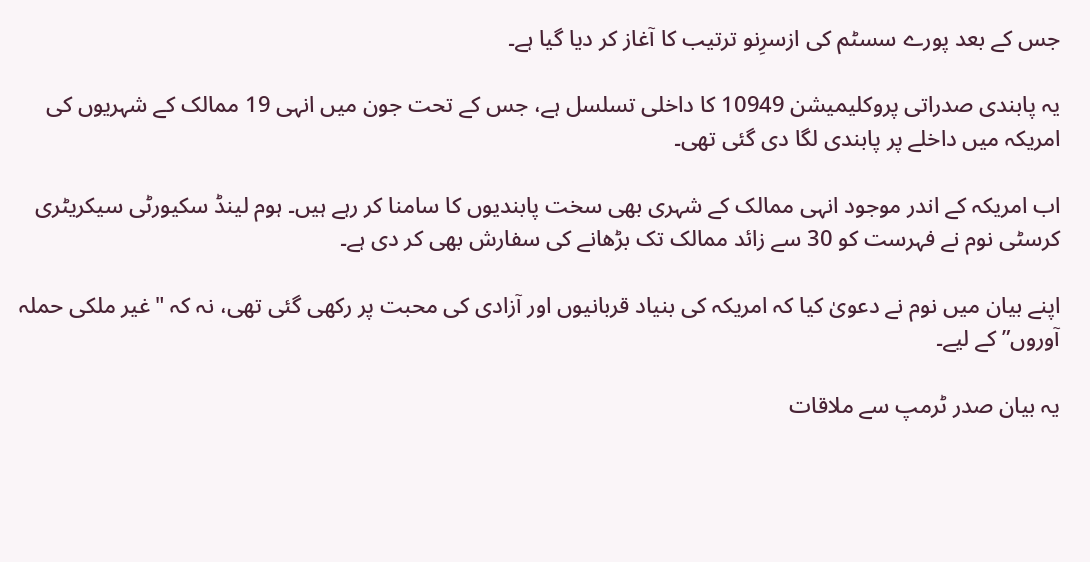جس کے بعد پورے سسٹم کی ازسرِنو ترتیب کا آغاز کر دیا گیا ہے۔

یہ پابندی صدراتی پروکلیمیشن 10949 کا داخلی تسلسل ہے، جس کے تحت جون میں انہی 19 ممالک کے شہریوں کی امریکہ میں داخلے پر پابندی لگا دی گئی تھی۔

اب امریکہ کے اندر موجود انہی ممالک کے شہری بھی سخت پابندیوں کا سامنا کر رہے ہیں۔ ہوم لینڈ سکیورٹی سیکریٹری کرسٹی نوم نے فہرست کو 30 سے زائد ممالک تک بڑھانے کی سفارش بھی کر دی ہے۔

اپنے بیان میں نوم نے دعویٰ کیا کہ امریکہ کی بنیاد قربانیوں اور آزادی کی محبت پر رکھی گئی تھی، نہ کہ "غیر ملکی حملہ آوروں” کے لیے۔

یہ بیان صدر ٹرمپ سے ملاقات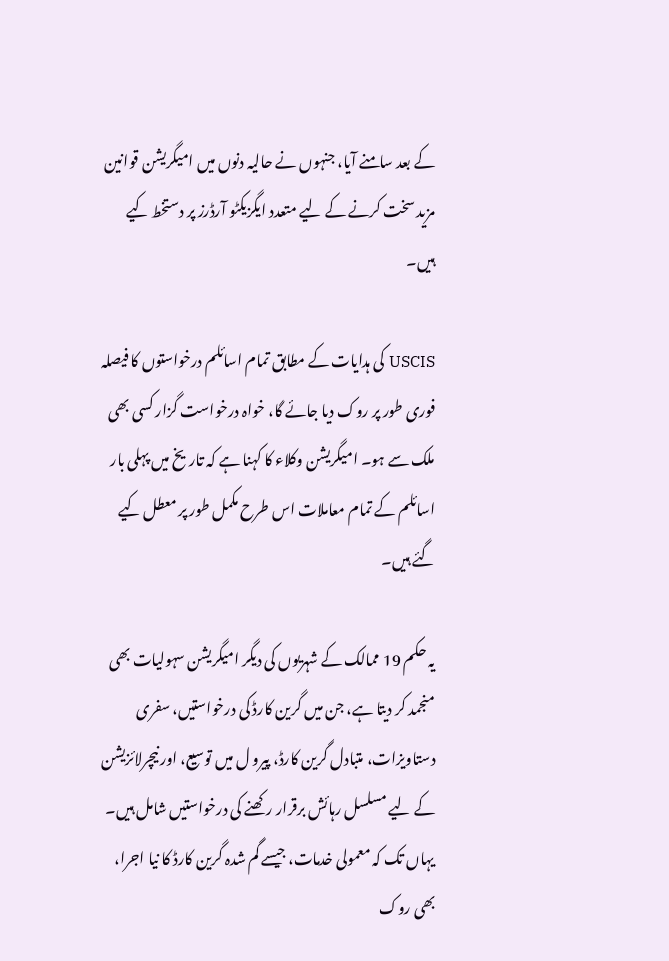کے بعد سامنے آیا، جنہوں نے حالیہ دنوں میں امیگریشن قوانین مزید سخت کرنے کے لیے متعدد ایگزیکٹو آرڈرز پر دستخط کیے ہیں۔

USCIS کی ہدایات کے مطابق تمام اسائلم درخواستوں کا فیصلہ فوری طور پر روک دیا جائے گا، خواہ درخواست گزار کسی بھی ملک سے ہو۔ امیگریشن وکلاء کا کہنا ہے کہ تاریخ میں پہلی بار اسائلم کے تمام معاملات اس طرح مکمل طور پر معطل کیے گئے ہیں۔

یہ حکم 19 ممالک کے شہریوں کی دیگر امیگریشن سہولیات بھی منجمد کر دیتا ہے، جن میں گرین کارڈ کی درخواستیں، سفری دستاویزات، متبادل گرین کارڈ، پیرو ل میں توسیع، اور نیچرلائزیشن کے لیے مسلسل رہائش برقرار رکھنے کی درخواستیں شامل ہیں۔ یہاں تک کہ معمولی خدمات، جیسے گم شدہ گرین کارڈ کا نیا اجرا، بھی روک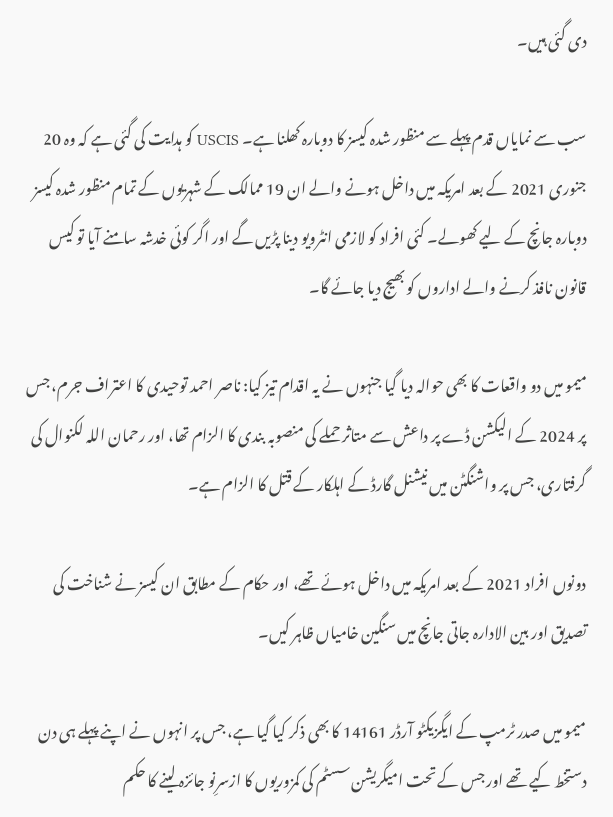دی گئی ہیں۔

سب سے نمایاں قدم پہلے سے منظور شدہ کیسز کا دوبارہ کھلنا ہے۔ USCIS کو ہدایت کی گئی ہے کہ وہ 20 جنوری 2021 کے بعد امریکہ میں داخل ہونے والے ان 19 ممالک کے شہریوں کے تمام منظور شدہ کیسز دوبارہ جانچ کے لیے کھولے۔ کئی افراد کو لازمی انٹرویو دینا پڑیں گے اور اگر کوئی خدشہ سامنے آیا تو کیس قانون نافذ کرنے والے اداروں کو بھیج دیا جائے گا۔

میمو میں دو واقعات کا بھی حوالہ دیا گیا جنہوں نے یہ اقدام تیز کیا: ناصر احمد توحیدی کا اعتراف جرم، جس پر 2024 کے الیکشن ڈے پر داعش سے متاثر حملے کی منصوبہ بندی کا الزام تھا، اور رحمان اللہ لکنوال کی گرفتاری، جس پر واشنگٹن میں نیشنل گارڈ کے اہلکار کے قتل کا الزام ہے۔

دونوں افراد 2021 کے بعد امریکہ میں داخل ہوئے تھے، اور حکام کے مطابق ان کیسز نے شناخت کی تصدیق اور بین الادارہ جاتی جانچ میں سنگین خامیاں ظاہر کیں۔

میمو میں صدر ٹرمپ کے ایگزیکٹو آرڈر 14161 کا بھی ذکر کیا گیا ہے، جس پر انہوں نے اپنے پہلے ہی دن دستخط کیے تھے اور جس کے تحت امیگریشن سسٹم کی کمزوریوں کا ازسرِنو جائزہ لینے کا حکم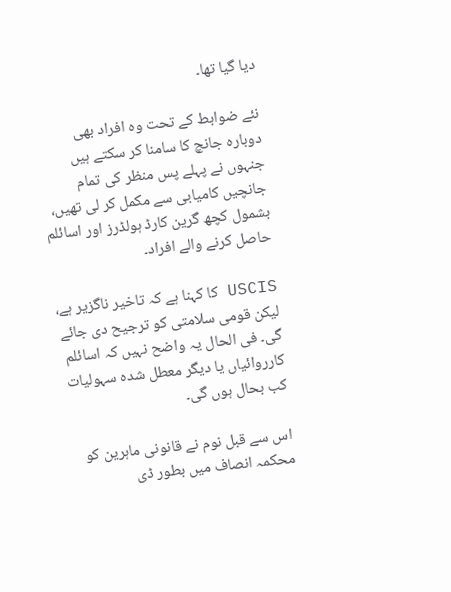دیا گیا تھا۔

نئے ضوابط کے تحت وہ افراد بھی دوبارہ جانچ کا سامنا کر سکتے ہیں جنہوں نے پہلے پس منظر کی تمام جانچیں کامیابی سے مکمل کر لی تھیں، بشمول کچھ گرین کارڈ ہولڈرز اور اسائلم حاصل کرنے والے افراد۔

USCIS کا کہنا ہے کہ تاخیر ناگزیر ہے، لیکن قومی سلامتی کو ترجیح دی جائے گی۔ فی الحال یہ واضح نہیں کہ اسائلم کارروائیاں یا دیگر معطل شدہ سہولیات کب بحال ہوں گی۔

اس سے قبل نوم نے قانونی ماہرین کو محکمہ انصاف میں بطور ڈی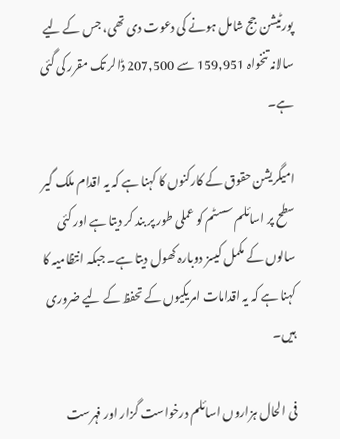پورٹیشن جج شامل ہونے کی دعوت دی تھی، جس کے لیے سالانہ تنخواہ 159,951 سے 207,500 ڈالر تک مقرر کی گئی ہے۔

امیگریشن حقوق کے کارکنوں کا کہنا ہے کہ یہ اقدام ملک گیر سطح پر اسائلم سسٹم کو عملی طور پر بند کر دیتا ہے اور کئی سالوں کے مکمل کیسز دوبارہ کھول دیتا ہے۔ جبکہ انتظامیہ کا کہنا ہے کہ یہ اقدامات امریکیوں کے تحفظ کے لیے ضروری ہیں۔

فی الحال ہزاروں اسائلم درخواست گزار اور فہرست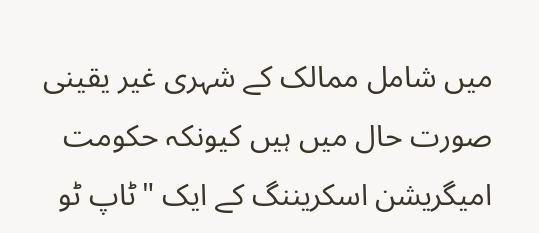میں شامل ممالک کے شہری غیر یقینی صورت حال میں ہیں کیونکہ حکومت امیگریشن اسکریننگ کے ایک "ٹاپ ٹو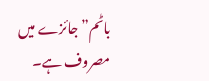باٹم” جائزے میں مصروف ہے۔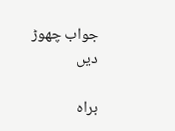جواب چھوڑ دیں

براہ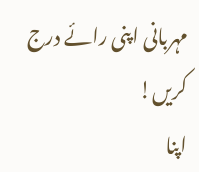مہربانی اپنی رائے درج کریں!
اپنا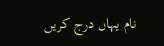نام یہاں درج کریں